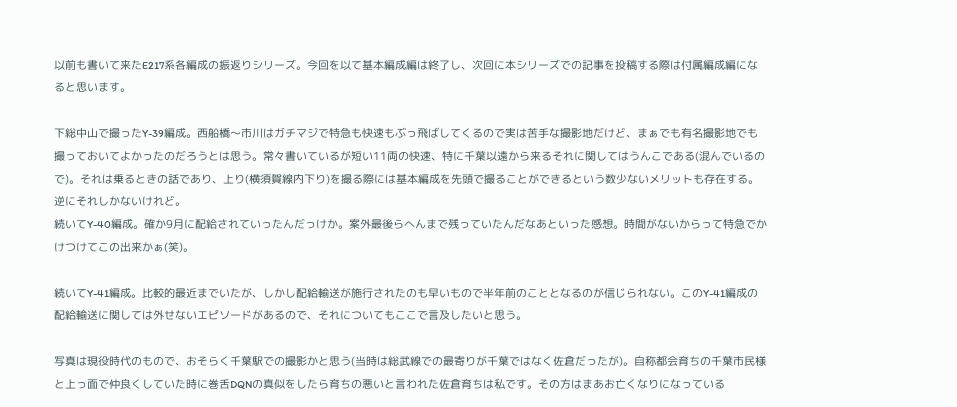以前も書いて来たE217系各編成の振返りシリーズ。今回を以て基本編成編は終了し、次回に本シリーズでの記事を投稿する際は付属編成編になると思います。

下総中山で撮ったY-39編成。西船橋〜市川はガチマジで特急も快速もぶっ飛ばしてくるので実は苦手な撮影地だけど、まぁでも有名撮影地でも撮っておいてよかったのだろうとは思う。常々書いているが短い11両の快速、特に千葉以遠から来るそれに関してはうんこである(混んでいるので)。それは乗るときの話であり、上り(横須賀線内下り)を撮る際には基本編成を先頭で撮ることができるという数少ないメリットも存在する。逆にそれしかないけれど。
続いてY-40編成。確か9月に配給されていったんだっけか。案外最後らへんまで残っていたんだなあといった感想。時間がないからって特急でかけつけてこの出来かぁ(笑)。

続いてY-41編成。比較的最近までいたが、しかし配給輸送が施行されたのも早いもので半年前のこととなるのが信じられない。このY-41編成の配給輸送に関しては外せないエピソードがあるので、それについてもここで言及したいと思う。

写真は現役時代のもので、おそらく千葉駅での撮影かと思う(当時は総武線での最寄りが千葉ではなく佐倉だったが)。自称都会育ちの千葉市民様と上っ面で仲良くしていた時に巻舌DQNの真似をしたら育ちの悪いと言われた佐倉育ちは私です。その方はまあお亡くなりになっている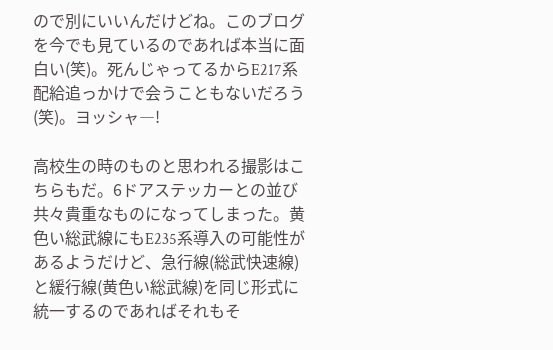ので別にいいんだけどね。このブログを今でも見ているのであれば本当に面白い(笑)。死んじゃってるからE217系配給追っかけで会うこともないだろう(笑)。ヨッシャ―!

高校生の時のものと思われる撮影はこちらもだ。6ドアステッカーとの並び共々貴重なものになってしまった。黄色い総武線にもE235系導入の可能性があるようだけど、急行線(総武快速線)と緩行線(黄色い総武線)を同じ形式に統一するのであればそれもそ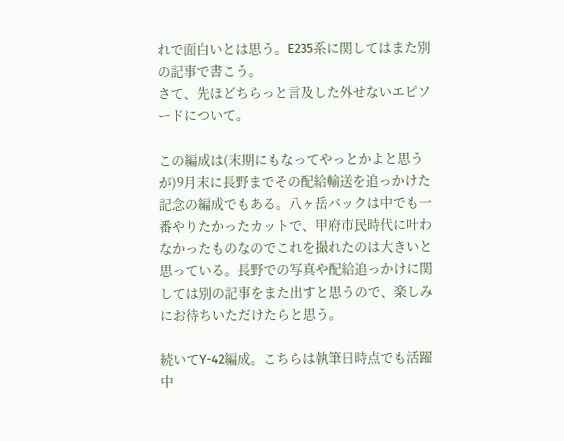れで面白いとは思う。E235系に関してはまた別の記事で書こう。
さて、先ほどちらっと言及した外せないエピソードについて。

この編成は(末期にもなってやっとかよと思うが)9月末に長野までその配給輸送を追っかけた記念の編成でもある。八ヶ岳バックは中でも一番やりたかったカットで、甲府市民時代に叶わなかったものなのでこれを撮れたのは大きいと思っている。長野での写真や配給追っかけに関しては別の記事をまた出すと思うので、楽しみにお待ちいただけたらと思う。

続いてY-42編成。こちらは執筆日時点でも活躍中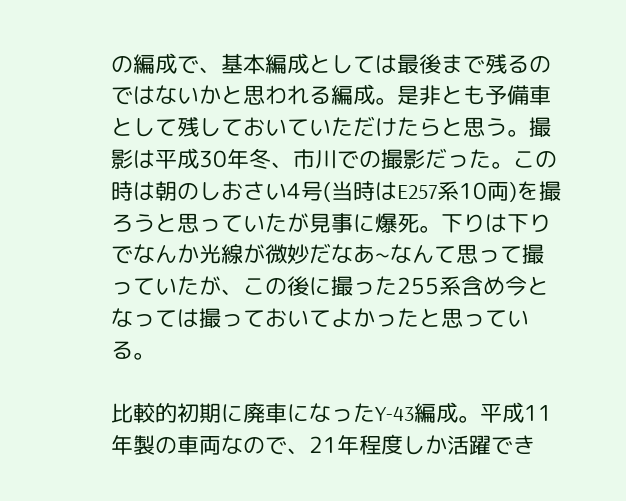の編成で、基本編成としては最後まで残るのではないかと思われる編成。是非とも予備車として残しておいていただけたらと思う。撮影は平成30年冬、市川での撮影だった。この時は朝のしおさい4号(当時はE257系10両)を撮ろうと思っていたが見事に爆死。下りは下りでなんか光線が微妙だなあ~なんて思って撮っていたが、この後に撮った255系含め今となっては撮っておいてよかったと思っている。

比較的初期に廃車になったY-43編成。平成11年製の車両なので、21年程度しか活躍でき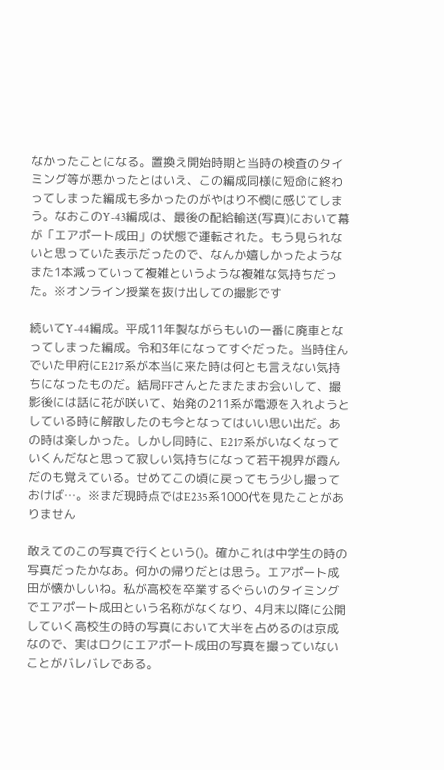なかったことになる。置換え開始時期と当時の検査のタイミング等が悪かったとはいえ、この編成同様に短命に終わってしまった編成も多かったのがやはり不憫に感じてしまう。なおこのY-43編成は、最後の配給輸送(写真)において幕が「エアポート成田」の状態で運転された。もう見られないと思っていた表示だったので、なんか嬉しかったようなまた1本減っていって複雑というような複雑な気持ちだった。※オンライン授業を抜け出しての撮影です

続いてY-44編成。平成11年製ながらもいの一番に廃車となってしまった編成。令和3年になってすぐだった。当時住んでいた甲府にE217系が本当に来た時は何とも言えない気持ちになったものだ。結局FFさんとたまたまお会いして、撮影後には話に花が咲いて、始発の211系が電源を入れようとしている時に解散したのも今となってはいい思い出だ。あの時は楽しかった。しかし同時に、E217系がいなくなっていくんだなと思って寂しい気持ちになって若干視界が霞んだのも覚えている。せめてこの頃に戻ってもう少し撮っておけば…。※まだ現時点ではE235系1000代を見たことがありません

敢えてのこの写真で行くという()。確かこれは中学生の時の写真だったかなあ。何かの帰りだとは思う。エアポート成田が懐かしいね。私が高校を卒業するぐらいのタイミングでエアポート成田という名称がなくなり、4月末以降に公開していく高校生の時の写真において大半を占めるのは京成なので、実はロクにエアポート成田の写真を撮っていないことがバレバレである。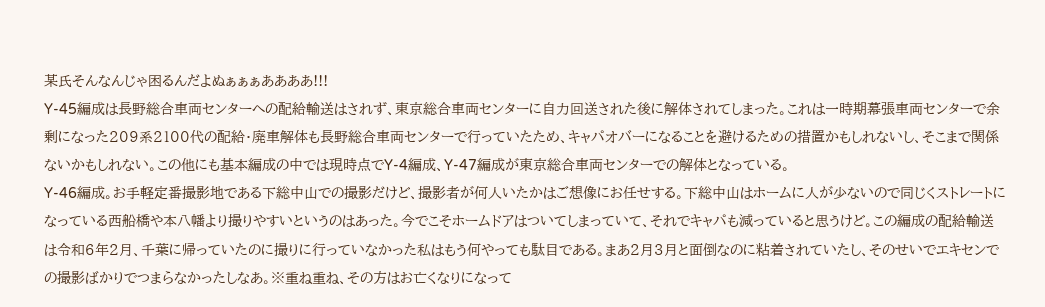某氏そんなんじゃ困るんだよぬぁぁぁああああ!!!
Y-45編成は長野総合車両センターへの配給輸送はされず、東京総合車両センターに自力回送された後に解体されてしまった。これは一時期幕張車両センターで余剰になった209系2100代の配給・廃車解体も長野総合車両センターで行っていたため、キャパオバーになることを避けるための措置かもしれないし、そこまで関係ないかもしれない。この他にも基本編成の中では現時点でY-4編成、Y-47編成が東京総合車両センターでの解体となっている。
Y-46編成。お手軽定番撮影地である下総中山での撮影だけど、撮影者が何人いたかはご想像にお任せする。下総中山はホームに人が少ないので同じくストレートになっている西船橋や本八幡より撮りやすいというのはあった。今でこそホームドアはついてしまっていて、それでキャパも減っていると思うけど。この編成の配給輸送は令和6年2月、千葉に帰っていたのに撮りに行っていなかった私はもう何やっても駄目である。まあ2月3月と面倒なのに粘着されていたし、そのせいでエキセンでの撮影ばかりでつまらなかったしなあ。※重ね重ね、その方はお亡くなりになって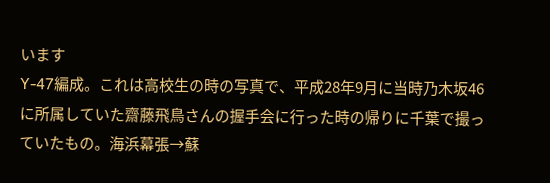います
Y-47編成。これは高校生の時の写真で、平成28年9月に当時乃木坂46に所属していた齋藤飛鳥さんの握手会に行った時の帰りに千葉で撮っていたもの。海浜幕張→蘇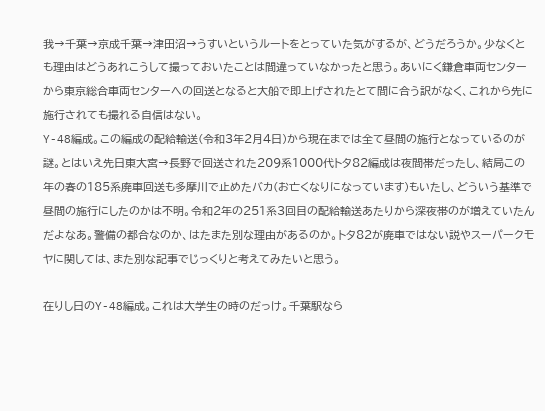我→千葉→京成千葉→津田沼→うすいというルートをとっていた気がするが、どうだろうか。少なくとも理由はどうあれこうして撮っておいたことは間違っていなかったと思う。あいにく鎌倉車両センターから東京総合車両センターへの回送となると大船で即上げされたとて間に合う訳がなく、これから先に施行されても撮れる自信はない。
Y-48編成。この編成の配給輸送(令和3年2月4日)から現在までは全て昼間の施行となっているのが謎。とはいえ先日東大宮→長野で回送された209系1000代トタ82編成は夜間帯だったし、結局この年の春の185系廃車回送も多摩川で止めたバカ(お亡くなりになっています)もいたし、どういう基準で昼間の施行にしたのかは不明。令和2年の251系3回目の配給輸送あたりから深夜帯のが増えていたんだよなあ。警備の都合なのか、はたまた別な理由があるのか。トタ82が廃車ではない説やスーパークモヤに関しては、また別な記事でじっくりと考えてみたいと思う。

在りし日のY-48編成。これは大学生の時のだっけ。千葉駅なら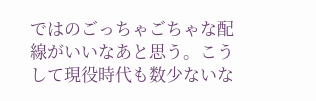ではのごっちゃごちゃな配線がいいなあと思う。こうして現役時代も数少ないな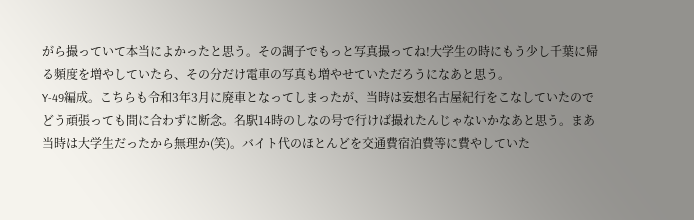がら撮っていて本当によかったと思う。その調子でもっと写真撮ってね!大学生の時にもう少し千葉に帰る頻度を増やしていたら、その分だけ電車の写真も増やせていただろうになあと思う。
Y-49編成。こちらも令和3年3月に廃車となってしまったが、当時は妄想名古屋紀行をこなしていたのでどう頑張っても間に合わずに断念。名駅14時のしなの号で行けば撮れたんじゃないかなあと思う。まあ当時は大学生だったから無理か(笑)。バイト代のほとんどを交通費宿泊費等に費やしていた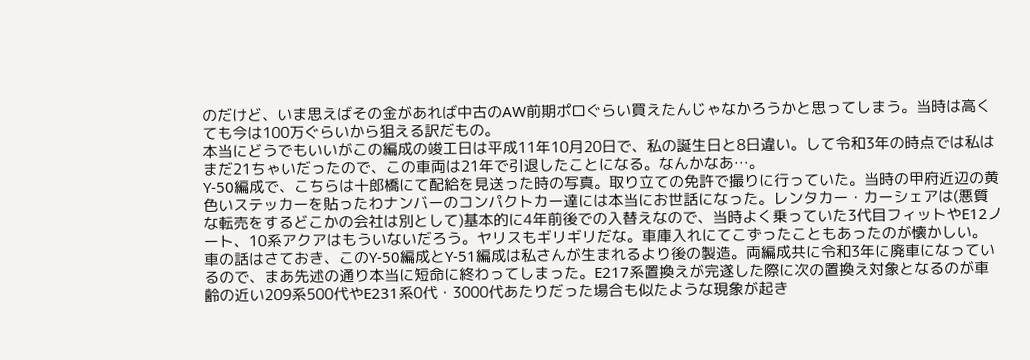のだけど、いま思えばその金があれば中古のAW前期ポロぐらい買えたんじゃなかろうかと思ってしまう。当時は高くても今は100万ぐらいから狙える訳だもの。
本当にどうでもいいがこの編成の竣工日は平成11年10月20日で、私の誕生日と8日違い。して令和3年の時点では私はまだ21ちゃいだったので、この車両は21年で引退したことになる。なんかなあ…。
Y-50編成で、こちらは十郎橋にて配給を見送った時の写真。取り立ての免許で撮りに行っていた。当時の甲府近辺の黄色いステッカーを貼ったわナンバーのコンパクトカー達には本当にお世話になった。レンタカー・カーシェアは(悪質な転売をするどこかの会社は別として)基本的に4年前後での入替えなので、当時よく乗っていた3代目フィットやE12ノート、10系アクアはもういないだろう。ヤリスもギリギリだな。車庫入れにてこずったこともあったのが懐かしい。
車の話はさておき、このY-50編成とY-51編成は私さんが生まれるより後の製造。両編成共に令和3年に廃車になっているので、まあ先述の通り本当に短命に終わってしまった。E217系置換えが完遂した際に次の置換え対象となるのが車齢の近い209系500代やE231系0代・3000代あたりだった場合も似たような現象が起き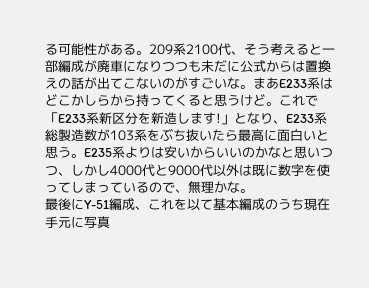る可能性がある。209系2100代、そう考えると一部編成が廃車になりつつも未だに公式からは置換えの話が出てこないのがすごいな。まあE233系はどこかしらから持ってくると思うけど。これで「E233系新区分を新造します!」となり、E233系総製造数が103系をぶち抜いたら最高に面白いと思う。E235系よりは安いからいいのかなと思いつつ、しかし4000代と9000代以外は既に数字を使ってしまっているので、無理かな。
最後にY-51編成、これを以て基本編成のうち現在手元に写真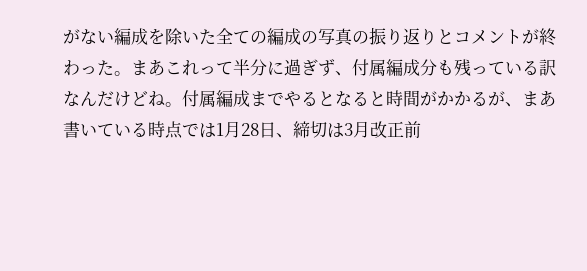がない編成を除いた全ての編成の写真の振り返りとコメントが終わった。まあこれって半分に過ぎず、付属編成分も残っている訳なんだけどね。付属編成までやるとなると時間がかかるが、まあ書いている時点では1月28日、締切は3月改正前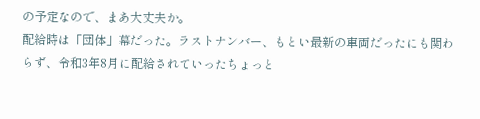の予定なので、まあ大丈夫か。
配給時は「団体」幕だった。ラストナンバー、もとい最新の車両だったにも関わらず、令和3年8月に配給されていったちょっと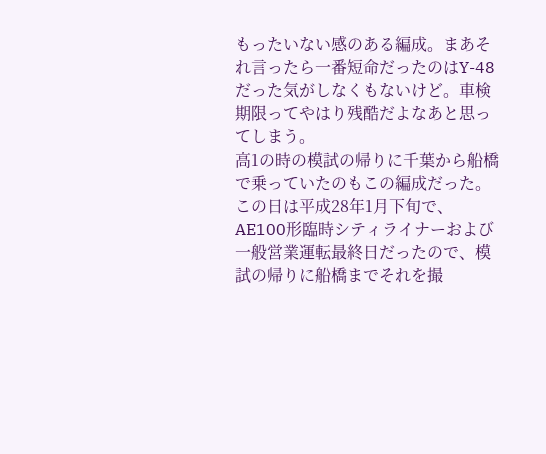もったいない感のある編成。まあそれ言ったら一番短命だったのはY-48だった気がしなくもないけど。車検期限ってやはり残酷だよなあと思ってしまう。
高1の時の模試の帰りに千葉から船橋で乗っていたのもこの編成だった。この日は平成28年1月下旬で、AE100形臨時シティライナーおよび一般営業運転最終日だったので、模試の帰りに船橋までそれを撮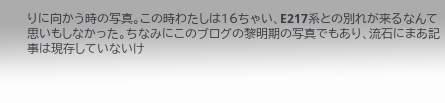りに向かう時の写真。この時わたしは16ちゃい、E217系との別れが来るなんて思いもしなかった。ちなみにこのブログの黎明期の写真でもあり、流石にまあ記事は現存していないけ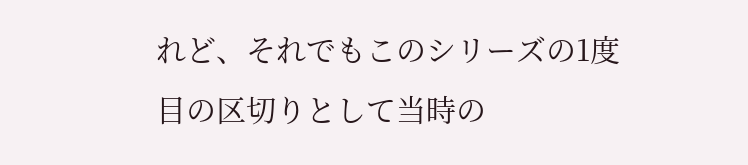れど、それでもこのシリーズの1度目の区切りとして当時の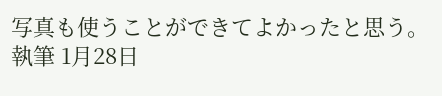写真も使うことができてよかったと思う。
執筆 1月28日